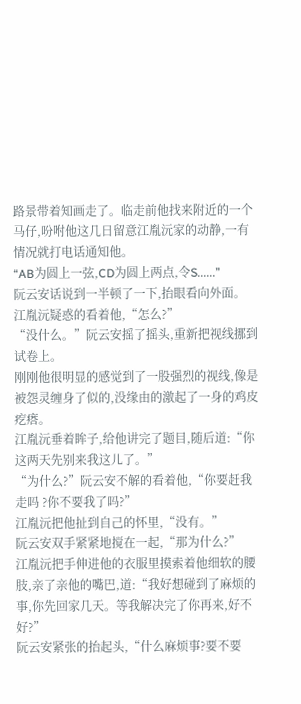路景带着知画走了。临走前他找来附近的一个马仔,吩咐他这几日留意江胤沅家的动静,一有情况就打电话通知他。
“AB为圆上一弦,CD为圆上两点,令S......”
阮云安话说到一半顿了一下,抬眼看向外面。
江胤沅疑惑的看着他,“怎么?”
“没什么。”阮云安摇了摇头,重新把视线挪到试卷上。
刚刚他很明显的感觉到了一股强烈的视线,像是被怨灵缠身了似的,没缘由的激起了一身的鸡皮疙瘩。
江胤沅垂着眸子,给他讲完了题目,随后道:“你这两天先别来我这儿了。”
“为什么?”阮云安不解的看着他,“你要赶我走吗 ?你不要我了吗?”
江胤沅把他扯到自己的怀里,“没有。”
阮云安双手紧紧地搅在一起,“那为什么?”
江胤沅把手伸进他的衣服里摸索着他细软的腰肢,亲了亲他的嘴巴,道:“我好想碰到了麻烦的事,你先回家几天。等我解决完了你再来,好不好?”
阮云安紧张的抬起头,“什么麻烦事?要不要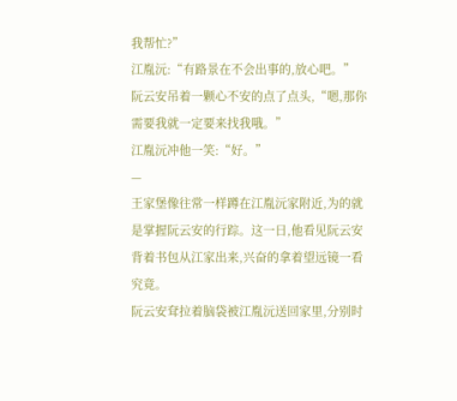我帮忙?”
江胤沅:“有路景在不会出事的,放心吧。”
阮云安吊着一颗心不安的点了点头,“嗯,那你需要我就一定要来找我哦。”
江胤沅冲他一笑:“好。”
—
王家堡像往常一样蹲在江胤沅家附近,为的就是掌握阮云安的行踪。这一日,他看见阮云安背着书包从江家出来,兴奋的拿着望远镜一看究竟。
阮云安耷拉着脑袋被江胤沅送回家里,分别时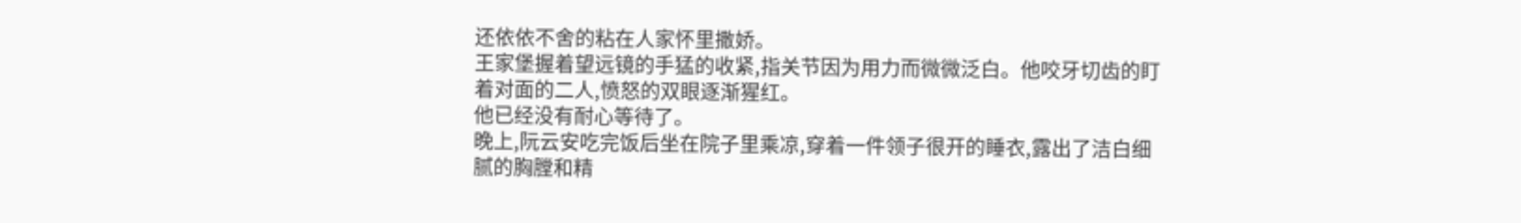还依依不舍的粘在人家怀里撒娇。
王家堡握着望远镜的手猛的收紧,指关节因为用力而微微泛白。他咬牙切齿的盯着对面的二人,愤怒的双眼逐渐猩红。
他已经没有耐心等待了。
晚上,阮云安吃完饭后坐在院子里乘凉,穿着一件领子很开的睡衣,露出了洁白细腻的胸膛和精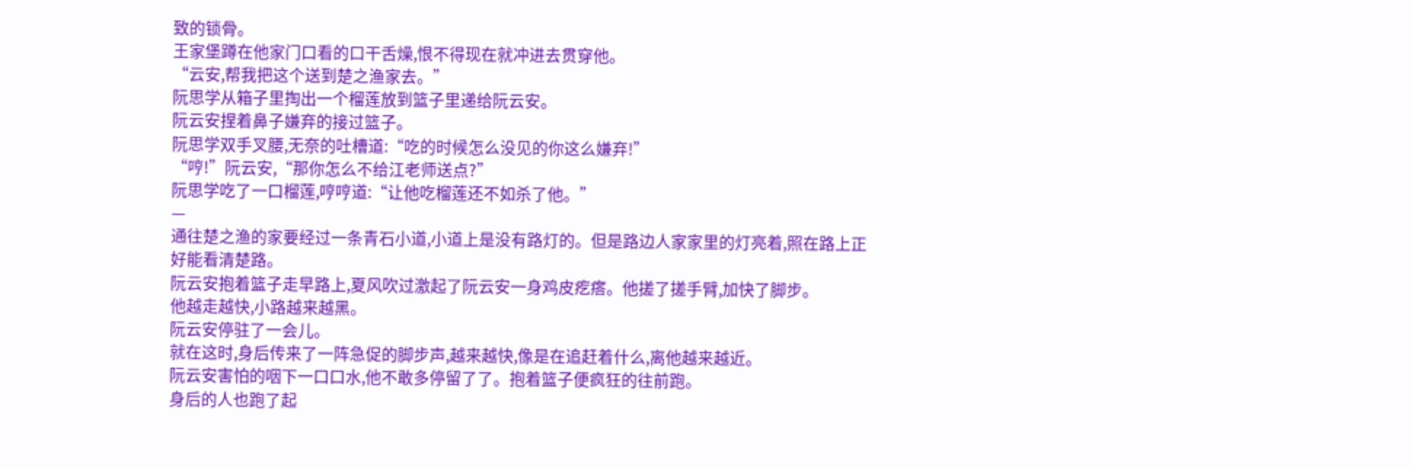致的锁骨。
王家堡蹲在他家门口看的口干舌燥,恨不得现在就冲进去贯穿他。
“云安,帮我把这个送到楚之渔家去。”
阮思学从箱子里掏出一个榴莲放到篮子里递给阮云安。
阮云安捏着鼻子嫌弃的接过篮子。
阮思学双手叉腰,无奈的吐槽道:“吃的时候怎么没见的你这么嫌弃!”
“哼!”阮云安,“那你怎么不给江老师送点?”
阮思学吃了一口榴莲,哼哼道:“让他吃榴莲还不如杀了他。”
—
通往楚之渔的家要经过一条青石小道,小道上是没有路灯的。但是路边人家家里的灯亮着,照在路上正好能看清楚路。
阮云安抱着篮子走早路上,夏风吹过激起了阮云安一身鸡皮疙瘩。他搓了搓手臂,加快了脚步。
他越走越快,小路越来越黑。
阮云安停驻了一会儿。
就在这时,身后传来了一阵急促的脚步声,越来越快,像是在追赶着什么,离他越来越近。
阮云安害怕的咽下一口口水,他不敢多停留了了。抱着篮子便疯狂的往前跑。
身后的人也跑了起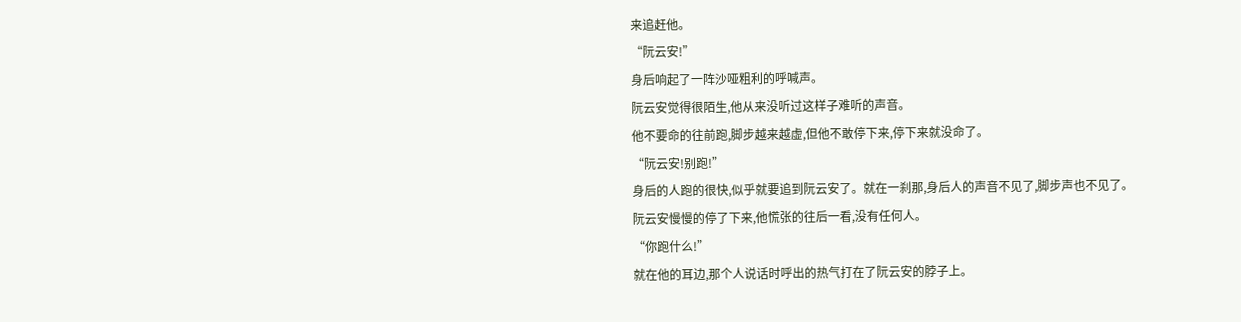来追赶他。
“阮云安!”
身后响起了一阵沙哑粗利的呼喊声。
阮云安觉得很陌生,他从来没听过这样子难听的声音。
他不要命的往前跑,脚步越来越虚,但他不敢停下来,停下来就没命了。
“阮云安!别跑!”
身后的人跑的很快,似乎就要追到阮云安了。就在一刹那,身后人的声音不见了,脚步声也不见了。
阮云安慢慢的停了下来,他慌张的往后一看,没有任何人。
“你跑什么!”
就在他的耳边,那个人说话时呼出的热气打在了阮云安的脖子上。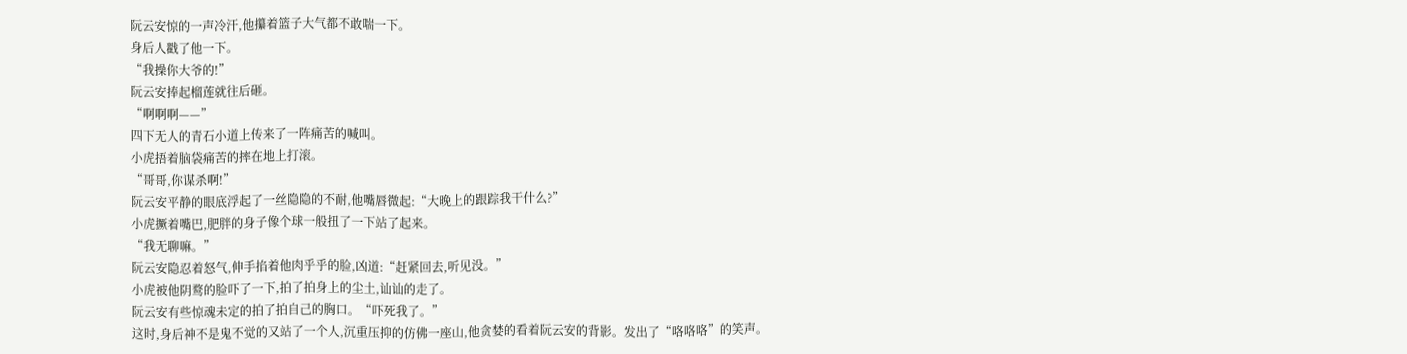阮云安惊的一声冷汗,他攥着篮子大气都不敢喘一下。
身后人戳了他一下。
“我操你大爷的!”
阮云安捧起榴莲就往后砸。
“啊啊啊——”
四下无人的青石小道上传来了一阵痛苦的喊叫。
小虎捂着脑袋痛苦的摔在地上打滚。
“哥哥,你谋杀啊!”
阮云安平静的眼底浮起了一丝隐隐的不耐,他嘴唇微起:“大晚上的跟踪我干什么?”
小虎撅着嘴巴,肥胖的身子像个球一般扭了一下站了起来。
“我无聊嘛。”
阮云安隐忍着怒气,伸手掐着他肉乎乎的脸,凶道:“赶紧回去,听见没。”
小虎被他阴鹜的脸吓了一下,拍了拍身上的尘土,讪讪的走了。
阮云安有些惊魂未定的拍了拍自己的胸口。“吓死我了。”
这时,身后神不是鬼不觉的又站了一个人,沉重压抑的仿佛一座山,他贪婪的看着阮云安的背影。发出了“咯咯咯”的笑声。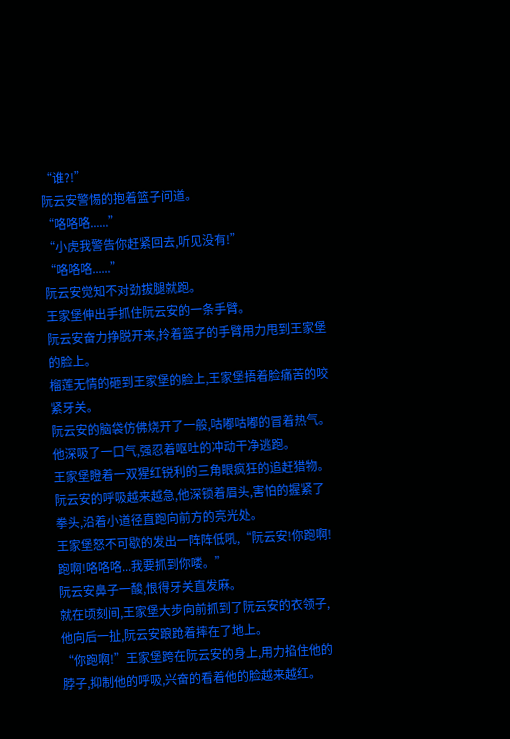“谁?!”
阮云安警惕的抱着篮子问道。
“咯咯咯......”
“小虎我警告你赶紧回去,听见没有!”
“咯咯咯......”
阮云安觉知不对劲拔腿就跑。
王家堡伸出手抓住阮云安的一条手臂。
阮云安奋力挣脱开来,拎着篮子的手臂用力甩到王家堡的脸上。
榴莲无情的砸到王家堡的脸上,王家堡捂着脸痛苦的咬紧牙关。
阮云安的脑袋仿佛烧开了一般,咕嘟咕嘟的冒着热气。他深吸了一口气,强忍着呕吐的冲动干净逃跑。
王家堡瞪着一双猩红锐利的三角眼疯狂的追赶猎物。
阮云安的呼吸越来越急,他深锁着眉头,害怕的握紧了拳头,沿着小道径直跑向前方的亮光处。
王家堡怒不可歇的发出一阵阵低吼,“阮云安!你跑啊!跑啊!咯咯咯...我要抓到你喽。”
阮云安鼻子一酸,恨得牙关直发麻。
就在顷刻间,王家堡大步向前抓到了阮云安的衣领子,他向后一扯,阮云安踉跄着摔在了地上。
“你跑啊!”王家堡跨在阮云安的身上,用力掐住他的脖子,抑制他的呼吸,兴奋的看着他的脸越来越红。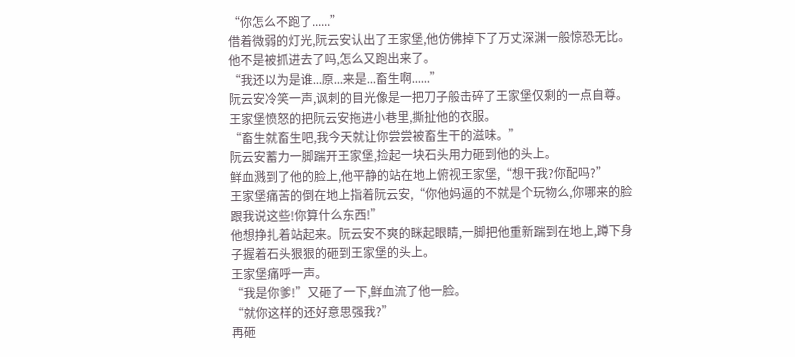“你怎么不跑了......”
借着微弱的灯光,阮云安认出了王家堡,他仿佛掉下了万丈深渊一般惊恐无比。
他不是被抓进去了吗,怎么又跑出来了。
“我还以为是谁...原...来是...畜生啊......”
阮云安冷笑一声,讽刺的目光像是一把刀子般击碎了王家堡仅剩的一点自尊。
王家堡愤怒的把阮云安拖进小巷里,撕扯他的衣服。
“畜生就畜生吧,我今天就让你尝尝被畜生干的滋味。”
阮云安蓄力一脚踹开王家堡,捡起一块石头用力砸到他的头上。
鲜血溅到了他的脸上,他平静的站在地上俯视王家堡,“想干我?你配吗?”
王家堡痛苦的倒在地上指着阮云安,“你他妈逼的不就是个玩物么,你哪来的脸跟我说这些!你算什么东西!”
他想挣扎着站起来。阮云安不爽的眯起眼睛,一脚把他重新踹到在地上,蹲下身子握着石头狠狠的砸到王家堡的头上。
王家堡痛呼一声。
“我是你爹!”又砸了一下,鲜血流了他一脸。
“就你这样的还好意思强我?”
再砸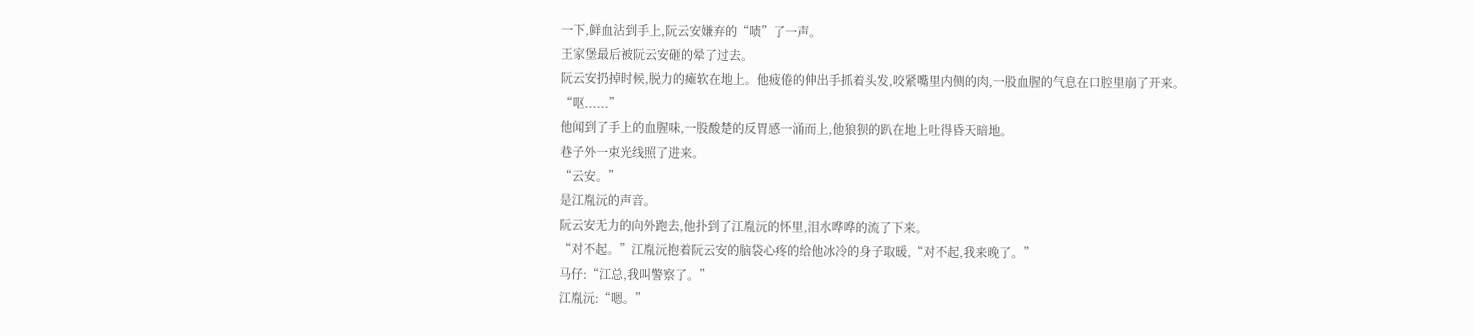一下,鲜血沾到手上,阮云安嫌弃的“啧”了一声。
王家堡最后被阮云安砸的晕了过去。
阮云安扔掉时候,脱力的瘫软在地上。他疲倦的伸出手抓着头发,咬紧嘴里内侧的肉,一股血腥的气息在口腔里崩了开来。
“呕......”
他闻到了手上的血腥味,一股酸楚的反胃感一涌而上,他狼狈的趴在地上吐得昏天暗地。
巷子外一束光线照了进来。
“云安。”
是江胤沅的声音。
阮云安无力的向外跑去,他扑到了江胤沅的怀里,泪水哗哗的流了下来。
“对不起。”江胤沅抱着阮云安的脑袋心疼的给他冰冷的身子取暖,“对不起,我来晚了。”
马仔:“江总,我叫警察了。”
江胤沅:“嗯。”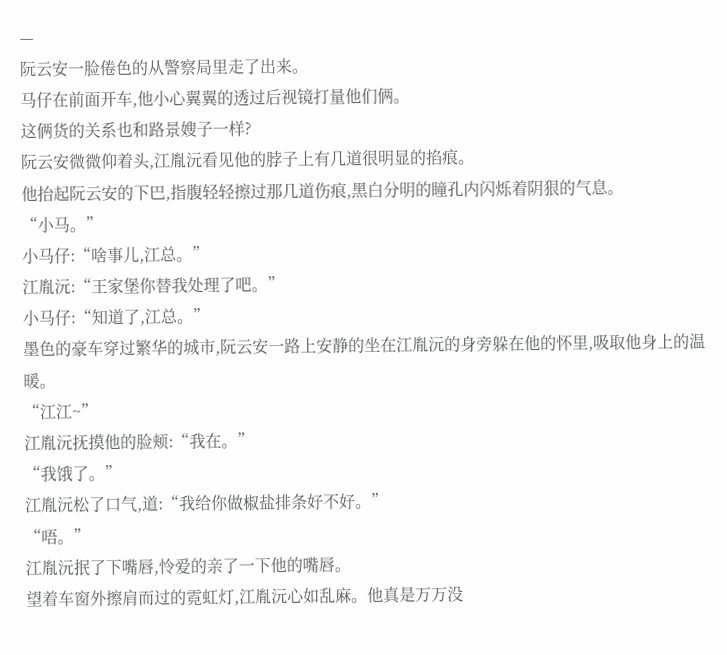—
阮云安一脸倦色的从警察局里走了出来。
马仔在前面开车,他小心翼翼的透过后视镜打量他们俩。
这俩货的关系也和路景嫂子一样?
阮云安微微仰着头,江胤沅看见他的脖子上有几道很明显的掐痕。
他抬起阮云安的下巴,指腹轻轻擦过那几道伤痕,黑白分明的瞳孔内闪烁着阴狠的气息。
“小马。”
小马仔:“啥事儿,江总。”
江胤沅:“王家堡你替我处理了吧。”
小马仔:“知道了,江总。”
墨色的豪车穿过繁华的城市,阮云安一路上安静的坐在江胤沅的身旁躲在他的怀里,吸取他身上的温暖。
“江江~”
江胤沅抚摸他的脸颊:“我在。”
“我饿了。”
江胤沅松了口气,道:“我给你做椒盐排条好不好。”
“唔。”
江胤沅抿了下嘴唇,怜爱的亲了一下他的嘴唇。
望着车窗外擦肩而过的霓虹灯,江胤沅心如乱麻。他真是万万没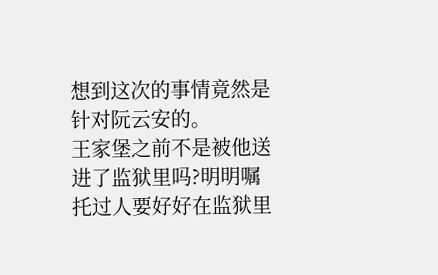想到这次的事情竟然是针对阮云安的。
王家堡之前不是被他送进了监狱里吗?明明嘱托过人要好好在监狱里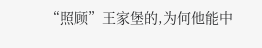“照顾”王家堡的,为何他能中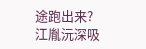途跑出来?
江胤沅深吸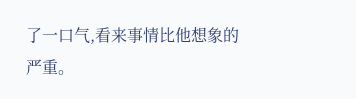了一口气,看来事情比他想象的严重。